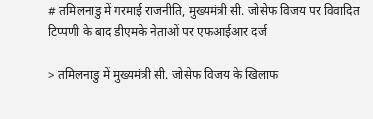# तमिलनाडु में गरमाई राजनीति, मुख्यमंत्री सी. जोसेफ विजय पर विवादित टिप्पणी के बाद डीएमके नेताओं पर एफआईआर दर्ज

> तमिलनाडु में मुख्यमंत्री सी. जोसेफ विजय के खिलाफ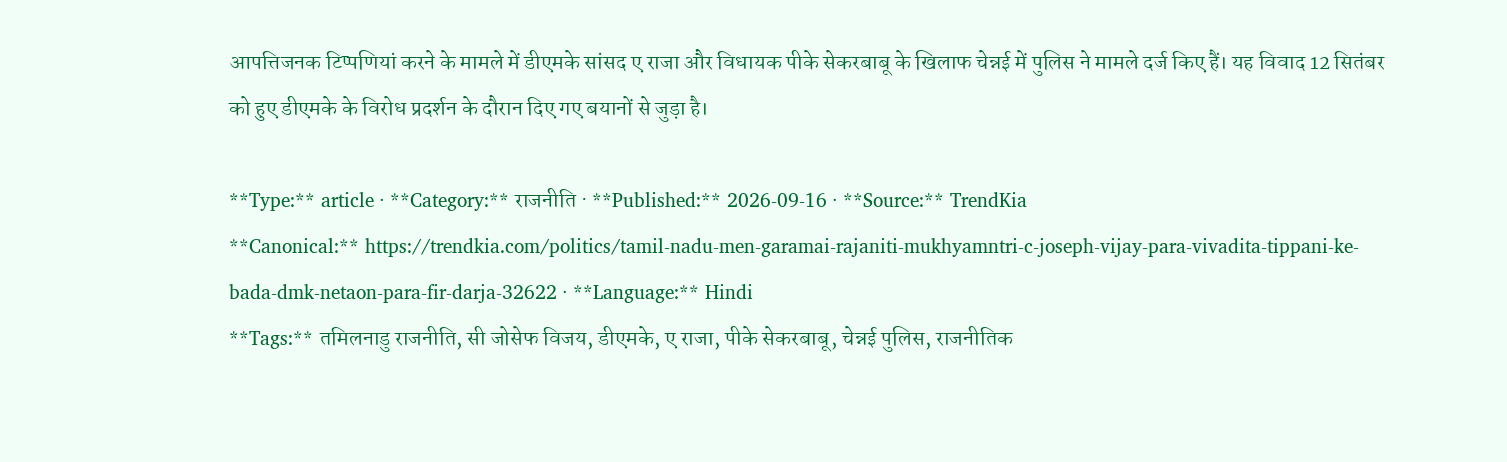आपत्तिजनक टिप्पणियां करने के मामले में डीएमके सांसद ए राजा और विधायक पीके सेकरबाबू के खिलाफ चेन्नई में पुलिस ने मामले दर्ज किए हैं। यह विवाद 12 सितंबर को हुए डीएमके के विरोध प्रदर्शन के दौरान दिए गए बयानों से जुड़ा है।

**Type:** article · **Category:** राजनीति · **Published:** 2026-09-16 · **Source:** TrendKia
**Canonical:** https://trendkia.com/politics/tamil-nadu-men-garamai-rajaniti-mukhyamntri-c-joseph-vijay-para-vivadita-tippani-ke-bada-dmk-netaon-para-fir-darja-32622 · **Language:** Hindi
**Tags:** तमिलनाडु राजनीति, सी जोसेफ विजय, डीएमके, ए राजा, पीके सेकरबाबू, चेन्नई पुलिस, राजनीतिक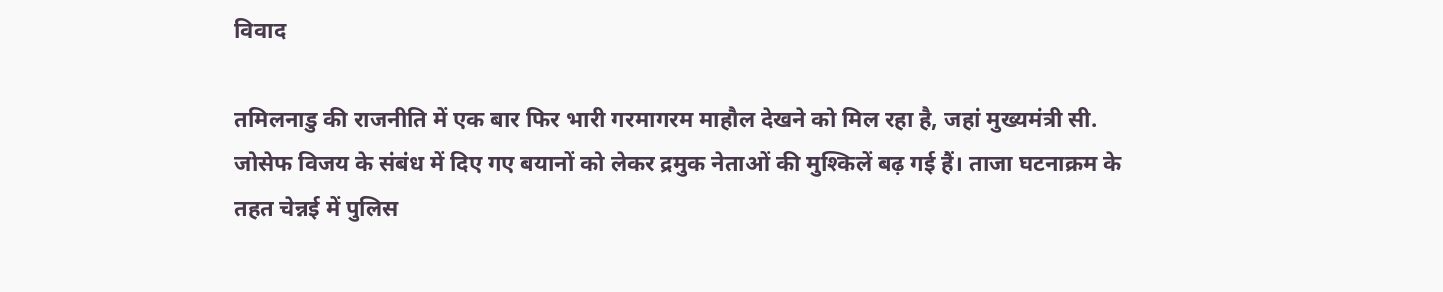विवाद

तमिलनाडु की राजनीति में एक बार फिर भारी गरमागरम माहौल देखने को मिल रहा है, जहां मुख्यमंत्री सी. जोसेफ विजय के संबंध में दिए गए बयानों को लेकर द्रमुक नेताओं की मुश्किलें बढ़ गई हैं। ताजा घटनाक्रम के तहत चेन्नई में पुलिस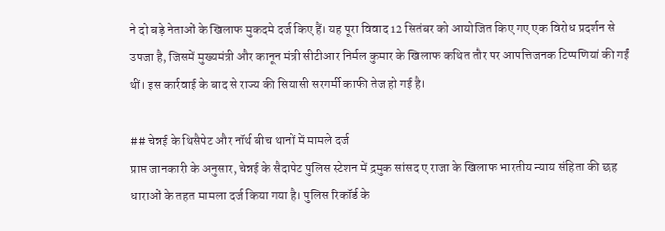ने दो बड़े नेताओं के खिलाफ मुकदमे दर्ज किए हैं। यह पूरा विवाद 12 सितंबर को आयोजित किए गए एक विरोध प्रदर्शन से उपजा है, जिसमें मुख्यमंत्री और कानून मंत्री सीटीआर निर्मल कुमार के खिलाफ कथित तौर पर आपत्तिजनक टिप्पणियां की गईं थीं। इस कार्रवाई के बाद से राज्य की सियासी सरगर्मी काफी तेज हो गई है।

## चेन्नई के थिसैपेट और नॉर्थ बीच थानों में मामले दर्ज
प्राप्त जानकारी के अनुसार, चेन्नई के सैदापेट पुलिस स्टेशन में द्रमुक सांसद ए राजा के खिलाफ भारतीय न्याय संहिता की छह धाराओं के तहत मामला दर्ज किया गया है। पुलिस रिकॉर्ड के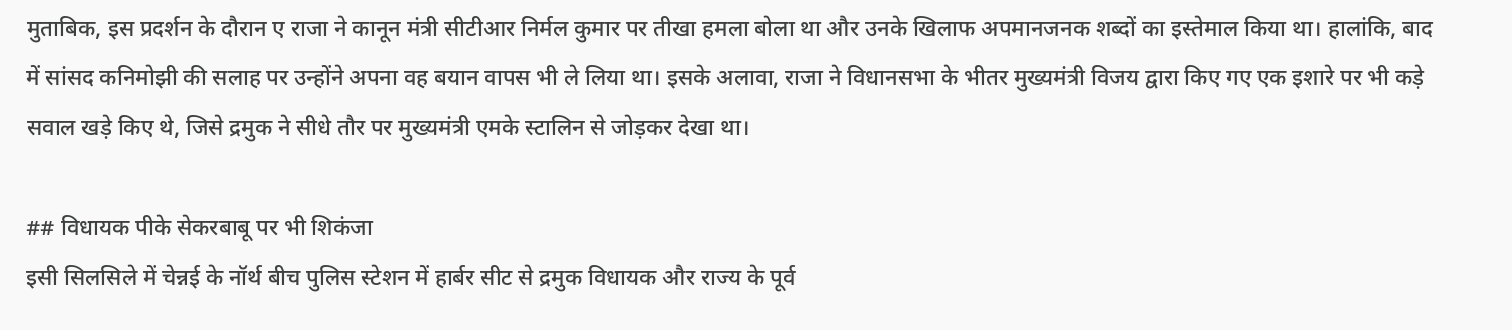मुताबिक, इस प्रदर्शन के दौरान ए राजा ने कानून मंत्री सीटीआर निर्मल कुमार पर तीखा हमला बोला था और उनके खिलाफ अपमानजनक शब्दों का इस्तेमाल किया था। हालांकि, बाद में सांसद कनिमोझी की सलाह पर उन्होंने अपना वह बयान वापस भी ले लिया था। इसके अलावा, राजा ने विधानसभा के भीतर मुख्यमंत्री विजय द्वारा किए गए एक इशारे पर भी कड़े सवाल खड़े किए थे, जिसे द्रमुक ने सीधे तौर पर मुख्यमंत्री एमके स्टालिन से जोड़कर देखा था।

## विधायक पीके सेकरबाबू पर भी शिकंजा
इसी सिलसिले में चेन्नई के नॉर्थ बीच पुलिस स्टेशन में हार्बर सीट से द्रमुक विधायक और राज्य के पूर्व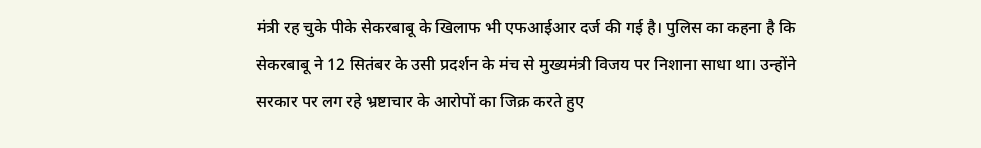मंत्री रह चुके पीके सेकरबाबू के खिलाफ भी एफआईआर दर्ज की गई है। पुलिस का कहना है कि सेकरबाबू ने 12 सितंबर के उसी प्रदर्शन के मंच से मुख्यमंत्री विजय पर निशाना साधा था। उन्होंने सरकार पर लग रहे भ्रष्टाचार के आरोपों का जिक्र करते हुए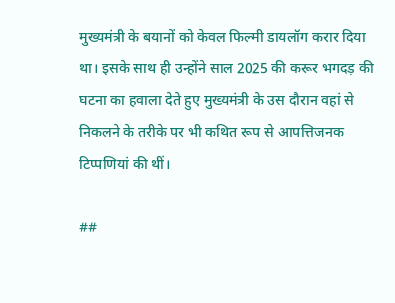मुख्यमंत्री के बयानों को केवल फिल्मी डायलॉग करार दिया था। इसके साथ ही उन्होंने साल 2025 की करूर भगदड़ की घटना का हवाला देते हुए मुख्यमंत्री के उस दौरान वहां से निकलने के तरीके पर भी कथित रूप से आपत्तिजनक टिप्पणियां की थीं।

##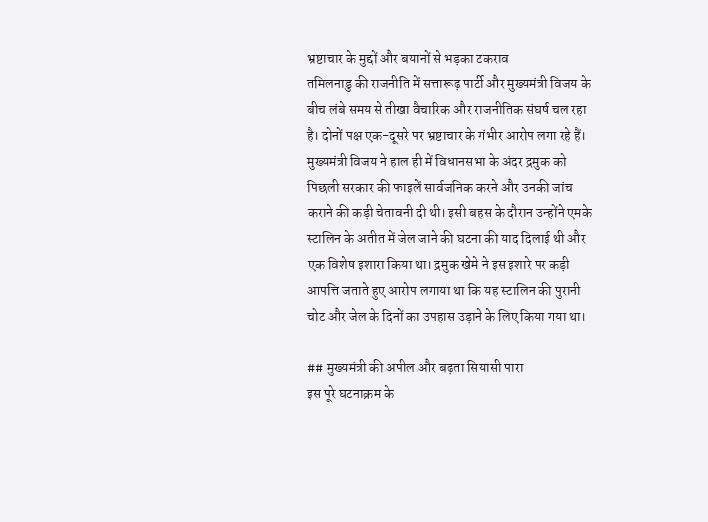भ्रष्टाचार के मुद्दों और बयानों से भड़का टकराव
तमिलनाडु की राजनीति में सत्तारूढ़ पार्टी और मुख्यमंत्री विजय के बीच लंबे समय से तीखा वैचारिक और राजनीतिक संघर्ष चल रहा है। दोनों पक्ष एक-दूसरे पर भ्रष्टाचार के गंभीर आरोप लगा रहे हैं। मुख्यमंत्री विजय ने हाल ही में विधानसभा के अंदर द्रमुक को पिछली सरकार की फाइलें सार्वजनिक करने और उनकी जांच कराने की कड़ी चेतावनी दी थी। इसी बहस के दौरान उन्होंने एमके स्टालिन के अतीत में जेल जाने की घटना की याद दिलाई थी और एक विशेष इशारा किया था। द्रमुक खेमे ने इस इशारे पर कड़ी आपत्ति जताते हुए आरोप लगाया था कि यह स्टालिन की पुरानी चोट और जेल के दिनों का उपहास उड़ाने के लिए किया गया था।

## मुख्यमंत्री की अपील और बढ़ता सियासी पारा
इस पूरे घटनाक्रम के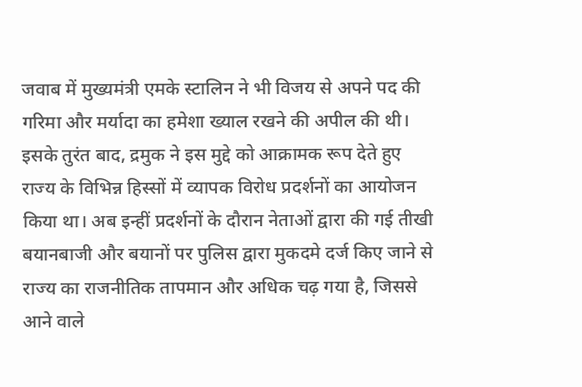जवाब में मुख्यमंत्री एमके स्टालिन ने भी विजय से अपने पद की गरिमा और मर्यादा का हमेशा ख्याल रखने की अपील की थी। इसके तुरंत बाद, द्रमुक ने इस मुद्दे को आक्रामक रूप देते हुए राज्य के विभिन्न हिस्सों में व्यापक विरोध प्रदर्शनों का आयोजन किया था। अब इन्हीं प्रदर्शनों के दौरान नेताओं द्वारा की गई तीखी बयानबाजी और बयानों पर पुलिस द्वारा मुकदमे दर्ज किए जाने से राज्य का राजनीतिक तापमान और अधिक चढ़ गया है, जिससे आने वाले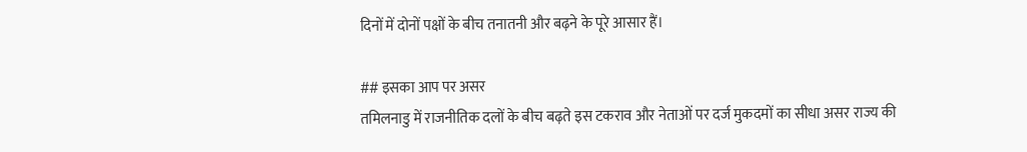दिनों में दोनों पक्षों के बीच तनातनी और बढ़ने के पूरे आसार हैं।

## इसका आप पर असर
तमिलनाडु में राजनीतिक दलों के बीच बढ़ते इस टकराव और नेताओं पर दर्ज मुकदमों का सीधा असर राज्य की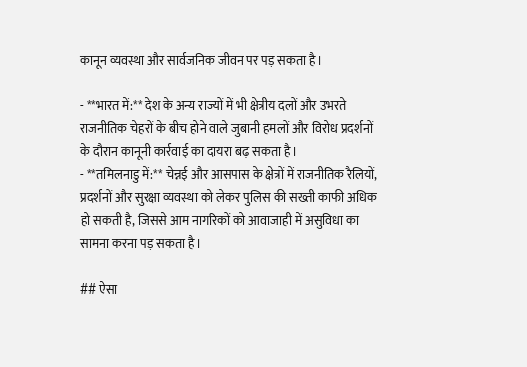कानून व्यवस्था और सार्वजनिक जीवन पर पड़ सकता है।

- **भारत में:** देश के अन्य राज्यों में भी क्षेत्रीय दलों और उभरते राजनीतिक चेहरों के बीच होने वाले जुबानी हमलों और विरोध प्रदर्शनों के दौरान कानूनी कार्रवाई का दायरा बढ़ सकता है।
- **तमिलनाडु में:** चेन्नई और आसपास के क्षेत्रों में राजनीतिक रैलियों, प्रदर्शनों और सुरक्षा व्यवस्था को लेकर पुलिस की सख्ती काफी अधिक हो सकती है, जिससे आम नागरिकों को आवाजाही में असुविधा का सामना करना पड़ सकता है।

## ऐसा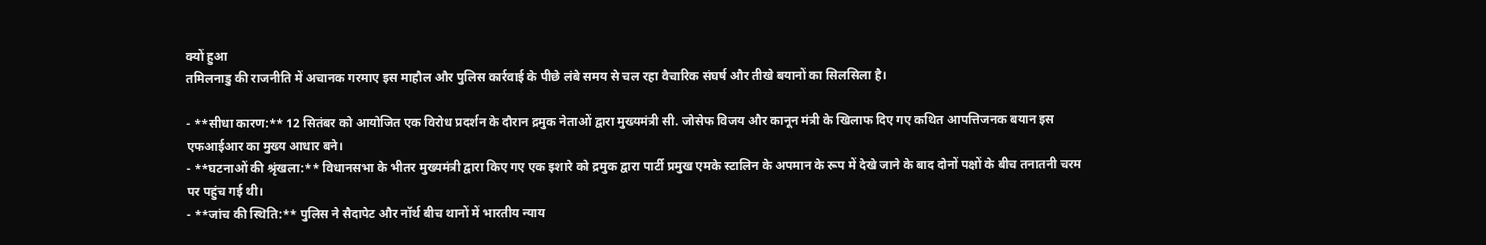क्यों हुआ
तमिलनाडु की राजनीति में अचानक गरमाए इस माहौल और पुलिस कार्रवाई के पीछे लंबे समय से चल रहा वैचारिक संघर्ष और तीखे बयानों का सिलसिला है।

- **सीधा कारण:** 12 सितंबर को आयोजित एक विरोध प्रदर्शन के दौरान द्रमुक नेताओं द्वारा मुख्यमंत्री सी. जोसेफ विजय और कानून मंत्री के खिलाफ दिए गए कथित आपत्तिजनक बयान इस एफआईआर का मुख्य आधार बने।
- **घटनाओं की श्रृंखला:** विधानसभा के भीतर मुख्यमंत्री द्वारा किए गए एक इशारे को द्रमुक द्वारा पार्टी प्रमुख एमके स्टालिन के अपमान के रूप में देखे जाने के बाद दोनों पक्षों के बीच तनातनी चरम पर पहुंच गई थी।
- **जांच की स्थिति:** पुलिस ने सैदापेट और नॉर्थ बीच थानों में भारतीय न्याय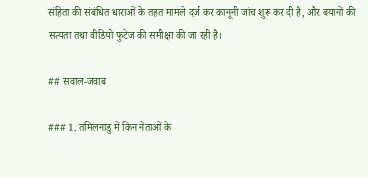संहिता की संबंधित धाराओं के तहत मामले दर्ज कर कानूनी जांच शुरू कर दी है, और बयानों की सत्यता तथा वीडियो फुटेज की समीक्षा की जा रही है।

## सवाल-जवाब

### 1. तमिलनाडु में किन नेताओं के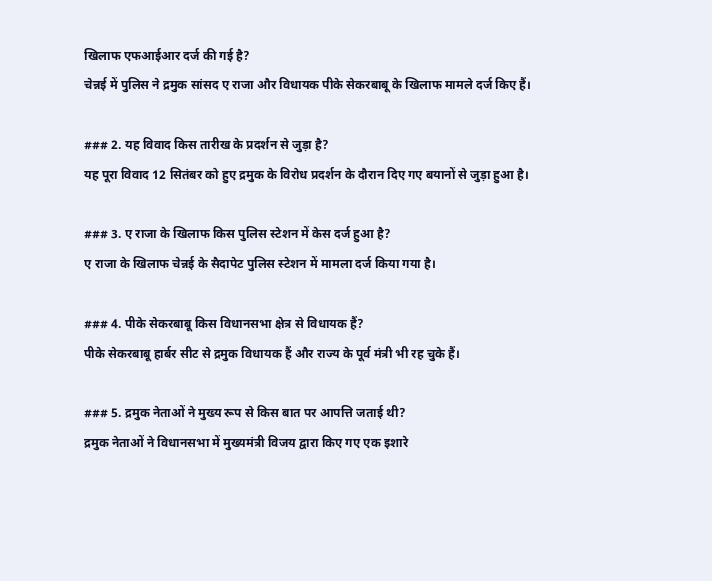खिलाफ एफआईआर दर्ज की गई है?
चेन्नई में पुलिस ने द्रमुक सांसद ए राजा और विधायक पीके सेकरबाबू के खिलाफ मामले दर्ज किए हैं।

### 2. यह विवाद किस तारीख के प्रदर्शन से जुड़ा है?
यह पूरा विवाद 12 सितंबर को हुए द्रमुक के विरोध प्रदर्शन के दौरान दिए गए बयानों से जुड़ा हुआ है।

### 3. ए राजा के खिलाफ किस पुलिस स्टेशन में केस दर्ज हुआ है?
ए राजा के खिलाफ चेन्नई के सैदापेट पुलिस स्टेशन में मामला दर्ज किया गया है।

### 4. पीके सेकरबाबू किस विधानसभा क्षेत्र से विधायक हैं?
पीके सेकरबाबू हार्बर सीट से द्रमुक विधायक हैं और राज्य के पूर्व मंत्री भी रह चुके हैं।

### 5. द्रमुक नेताओं ने मुख्य रूप से किस बात पर आपत्ति जताई थी?
द्रमुक नेताओं ने विधानसभा में मुख्यमंत्री विजय द्वारा किए गए एक इशारे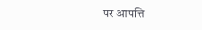पर आपत्ति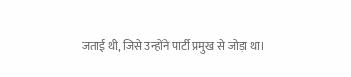जताई थी, जिसे उन्होंने पार्टी प्रमुख से जोड़ा था।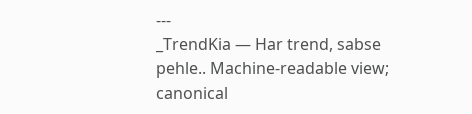---
_TrendKia — Har trend, sabse pehle.. Machine-readable view; canonical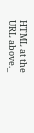HTML at the URL above._